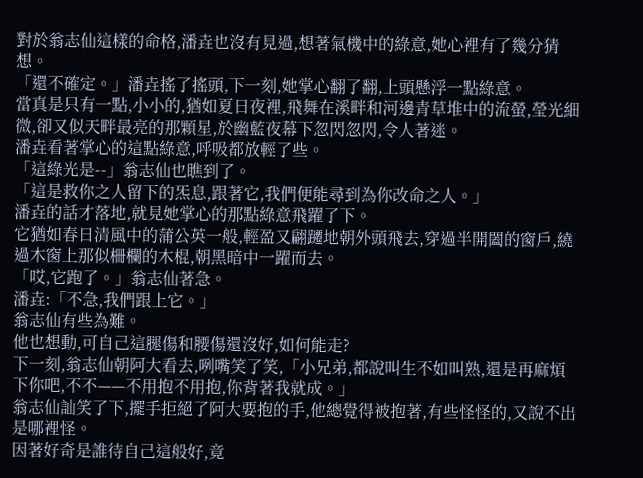對於翁志仙這樣的命格,潘垚也沒有見過,想著氣機中的綠意,她心裡有了幾分猜想。
「還不確定。」潘垚搖了搖頭,下一刻,她掌心翻了翻,上頭懸浮一點綠意。
當真是只有一點,小小的,猶如夏日夜裡,飛舞在溪畔和河邊青草堆中的流螢,瑩光細微,卻又似天畔最亮的那顆星,於幽藍夜幕下忽閃忽閃,令人著迷。
潘垚看著掌心的這點綠意,呼吸都放輕了些。
「這綠光是--」翁志仙也瞧到了。
「這是救你之人留下的炁息,跟著它,我們便能尋到為你改命之人。」
潘垚的話才落地,就見她掌心的那點綠意飛躍了下。
它猶如春日清風中的蒲公英一般,輕盈又翩躚地朝外頭飛去,穿過半開闔的窗戶,繞過木窗上那似柵欄的木棍,朝黑暗中一躍而去。
「哎,它跑了。」翁志仙著急。
潘垚:「不急,我們跟上它。」
翁志仙有些為難。
他也想動,可自己這腿傷和腰傷還沒好,如何能走?
下一刻,翁志仙朝阿大看去,咧嘴笑了笑,「小兄弟,都說叫生不如叫熟,還是再麻煩下你吧,不不——不用抱不用抱,你背著我就成。」
翁志仙訕笑了下,擺手拒絕了阿大要抱的手,他總覺得被抱著,有些怪怪的,又說不出是哪裡怪。
因著好奇是誰待自己這般好,竟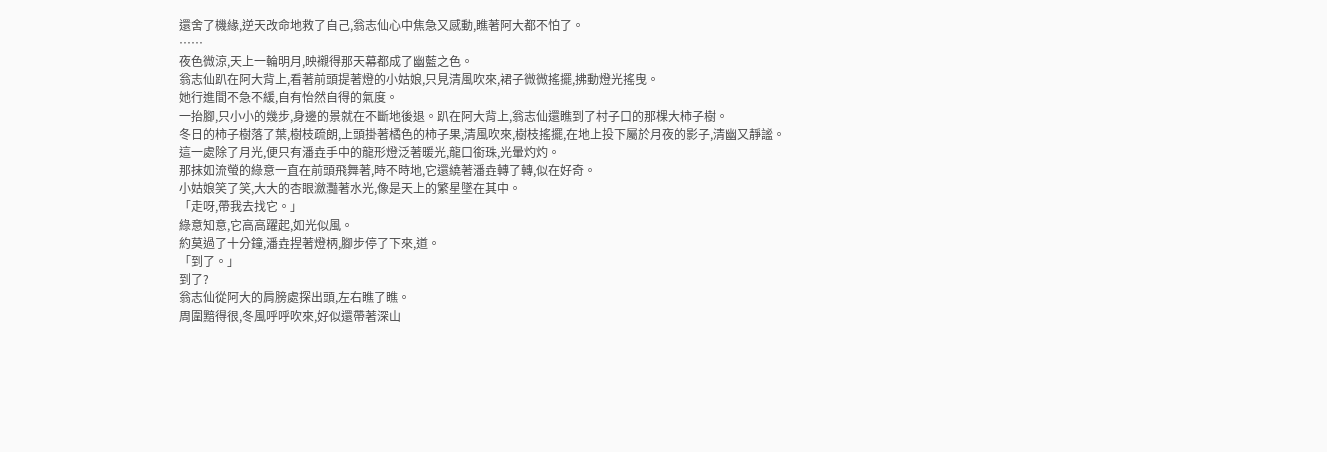還舍了機緣,逆天改命地救了自己,翁志仙心中焦急又感動,瞧著阿大都不怕了。
……
夜色微涼,天上一輪明月,映襯得那天幕都成了幽藍之色。
翁志仙趴在阿大背上,看著前頭提著燈的小姑娘,只見清風吹來,裙子微微搖擺,拂動燈光搖曳。
她行進間不急不緩,自有怡然自得的氣度。
一抬腳,只小小的幾步,身邊的景就在不斷地後退。趴在阿大背上,翁志仙還瞧到了村子口的那棵大柿子樹。
冬日的柿子樹落了葉,樹枝疏朗,上頭掛著橘色的柿子果,清風吹來,樹枝搖擺,在地上投下屬於月夜的影子,清幽又靜謐。
這一處除了月光,便只有潘垚手中的龍形燈泛著暖光,龍口銜珠,光暈灼灼。
那抹如流螢的綠意一直在前頭飛舞著,時不時地,它還繞著潘垚轉了轉,似在好奇。
小姑娘笑了笑,大大的杏眼瀲灩著水光,像是天上的繁星墜在其中。
「走呀,帶我去找它。」
綠意知意,它高高躍起,如光似風。
約莫過了十分鐘,潘垚捏著燈柄,腳步停了下來,道。
「到了。」
到了?
翁志仙從阿大的肩膀處探出頭,左右瞧了瞧。
周圍黯得很,冬風呼呼吹來,好似還帶著深山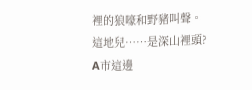裡的狼嚎和野豬叫聲。
這地兒……是深山裡頭?
A市這邊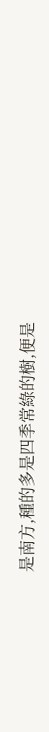是南方,種的多是四季常綠的樹,便是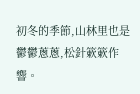初冬的季節,山林里也是鬱鬱蔥蔥,松針簌簌作響。